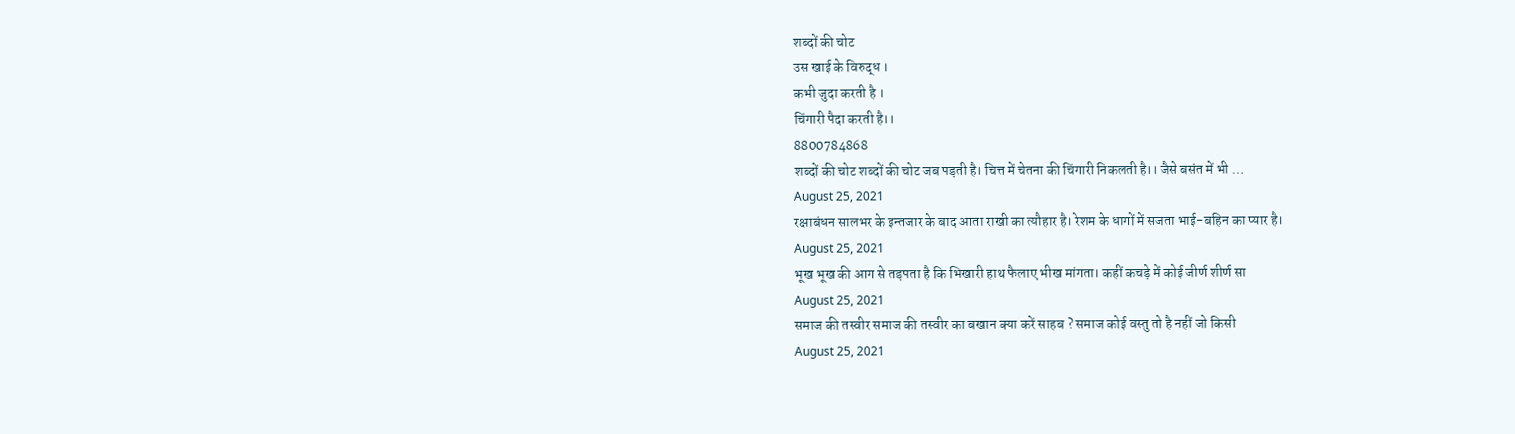शब्दों की चोट
उस खाई के विरुद्ध ।
कभी जुदा करती है ।
चिंगारी पैदा करती है।।
8800784868
शब्दों की चोट शब्दों की चोट जब पड़ती है। चित्त में चेतना की चिंगारी निकलती है।। जैसे बसंत में भी …
August 25, 2021
रक्षाबंधन सालभर के इन्तजार के बाद आता राखी का त्यौहार है। रेशम के धागों में सजता भाई-बहिन का प्यार है।
August 25, 2021
भूख भूख की आग से तड़पता है कि भिखारी हाथ फैलाए भीख मांगता। कहीं कचड़े में कोई जीर्ण शीर्ण सा
August 25, 2021
समाज की तस्वीर समाज की तस्वीर का बखान क्या करें साहब ? समाज कोई वस्तु तो है नहीं जो किसी
August 25, 2021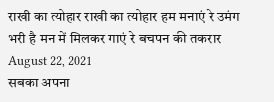राखी का त्योहार राखी का त्योहार हम मनाएं रे उमंग भरी है मन में मिलकर गाएं रे बचपन की तकरार
August 22, 2021
सबका अपना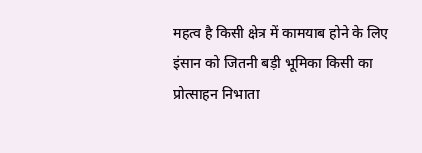महत्व है किसी क्षेत्र में कामयाब होने के लिए इंसान को जितनी बड़ी भूमिका किसी का प्रोत्साहन निभाता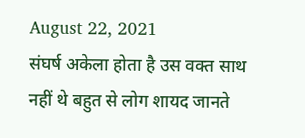August 22, 2021
संघर्ष अकेला होता है उस वक्त साथ नहीं थे बहुत से लोग शायद जानते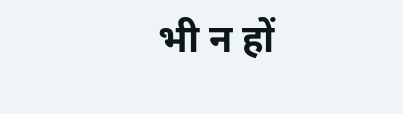भी न हों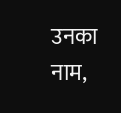उनका नाम,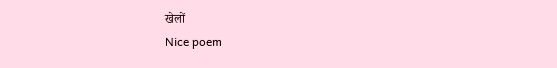खेलों
Nice poem